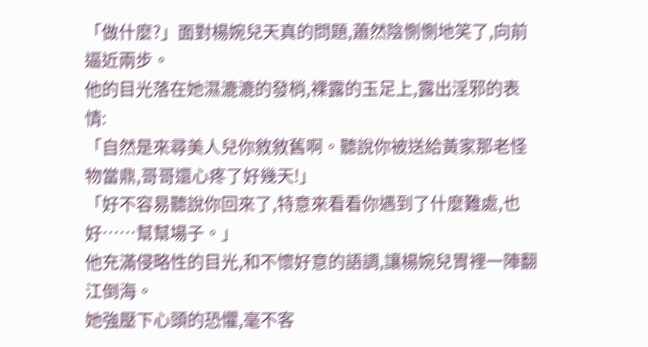「做什麼?」面對楊婉兒天真的問題,蕭然陰惻惻地笑了,向前逼近兩步。
他的目光落在她濕漉漉的發梢,裸露的玉足上,露出淫邪的表情:
「自然是來尋美人兒你敘敘舊啊。聽說你被送給黃家那老怪物當鼎,哥哥還心疼了好幾天!」
「好不容易聽說你回來了,特意來看看你遇到了什麼難處,也好……幫幫場子。」
他充滿侵略性的目光,和不懷好意的語調,讓楊婉兒胃裡一陣翻江倒海。
她強壓下心頭的恐懼,毫不客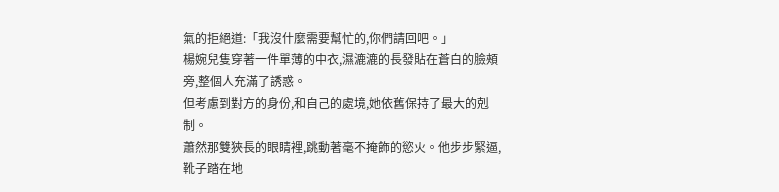氣的拒絕道:「我沒什麼需要幫忙的,你們請回吧。」
楊婉兒隻穿著一件單薄的中衣,濕漉漉的長發貼在蒼白的臉頰旁,整個人充滿了誘惑。
但考慮到對方的身份,和自己的處境,她依舊保持了最大的剋制。
蕭然那雙狹長的眼睛裡,跳動著毫不掩飾的慾火。他步步緊逼,靴子踏在地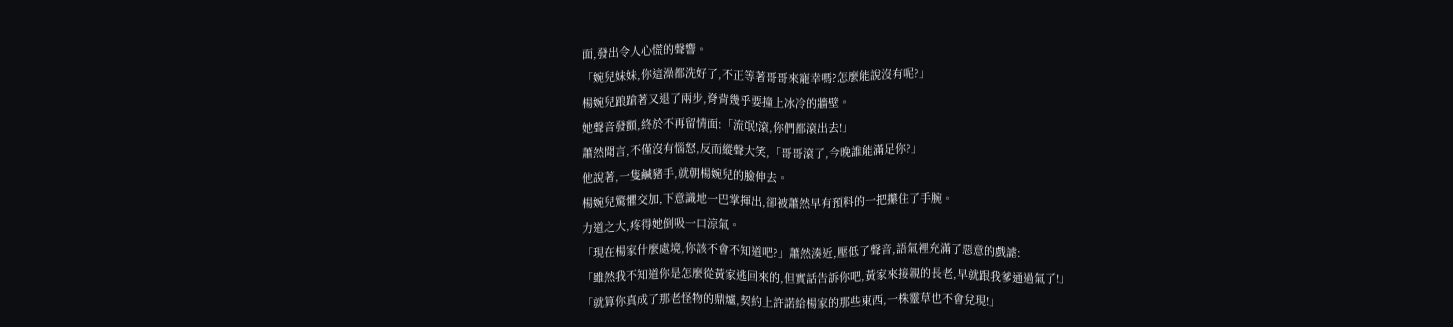面,發出令人心慌的聲響。
「婉兒妹妹,你這澡都洗好了,不正等著哥哥來寵幸嗎?怎麼能說沒有呢?」
楊婉兒踉蹌著又退了兩步,脊背幾乎要撞上冰冷的牆壁。
她聲音發顫,終於不再留情面:「流氓!滾,你們都滾出去!」
蕭然聞言,不僅沒有惱怒,反而縱聲大笑,「哥哥滾了,今晚誰能滿足你?」
他說著,一隻鹹豬手,就朝楊婉兒的臉伸去。
楊婉兒驚懼交加,下意識地一巴掌揮出,卻被蕭然早有預料的一把攥住了手腕。
力道之大,疼得她倒吸一口涼氣。
「現在楊家什麼處境,你該不會不知道吧?」蕭然湊近,壓低了聲音,語氣裡充滿了惡意的戲謔:
「雖然我不知道你是怎麼從黃家逃回來的,但實話告訴你吧,黃家來接親的長老,早就跟我爹通過氣了!」
「就算你真成了那老怪物的鼎爐,契約上許諾給楊家的那些東西,一株靈草也不會兌現!」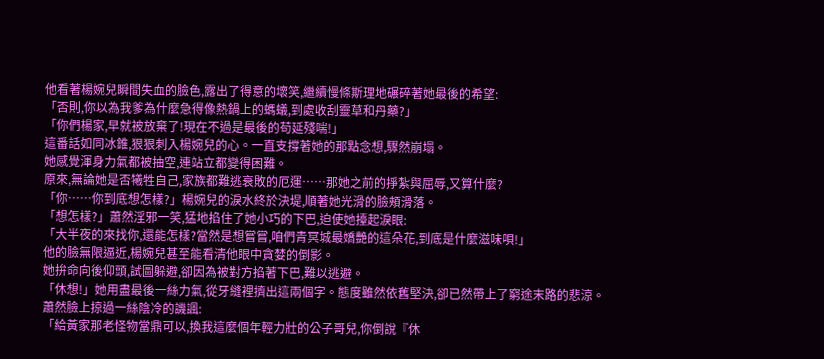他看著楊婉兒瞬間失血的臉色,露出了得意的壞笑,繼續慢條斯理地碾碎著她最後的希望:
「否則,你以為我爹為什麼急得像熱鍋上的螞蟻,到處收刮靈草和丹藥?」
「你們楊家,早就被放棄了!現在不過是最後的苟延殘喘!」
這番話如同冰錐,狠狠刺入楊婉兒的心。一直支撐著她的那點念想,驟然崩塌。
她感覺渾身力氣都被抽空,連站立都變得困難。
原來,無論她是否犧牲自己,家族都難逃衰敗的厄運……那她之前的掙紮與屈辱,又算什麼?
「你……你到底想怎樣?」楊婉兒的淚水終於決堤,順著她光滑的臉頰滑落。
「想怎樣?」蕭然淫邪一笑,猛地掐住了她小巧的下巴,迫使她擡起淚眼:
「大半夜的來找你,還能怎樣?當然是想嘗嘗,咱們青冥城最嬌艷的這朵花,到底是什麼滋味唄!」
他的臉無限逼近,楊婉兒甚至能看清他眼中貪婪的倒影。
她拚命向後仰頭,試圖躲避,卻因為被對方掐著下巴,難以逃避。
「休想!」她用盡最後一絲力氣,從牙縫裡擠出這兩個字。態度雖然依舊堅決,卻已然帶上了窮途末路的悲涼。
蕭然臉上掠過一絲陰冷的譏諷:
「給黃家那老怪物當鼎可以,換我這麼個年輕力壯的公子哥兒,你倒說『休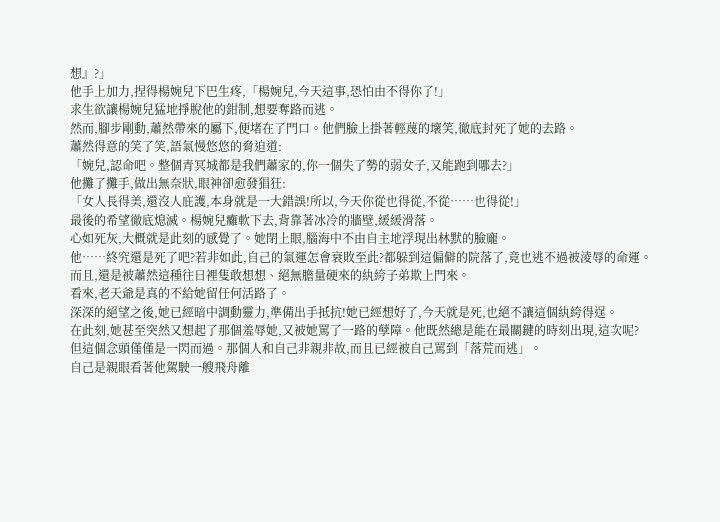想』?」
他手上加力,捏得楊婉兒下巴生疼,「楊婉兒,今天這事,恐怕由不得你了!」
求生欲讓楊婉兒猛地掙脫他的鉗制,想要奪路而逃。
然而,腳步剛動,蕭然帶來的屬下,便堵在了門口。他們臉上掛著輕蔑的壞笑,徹底封死了她的去路。
蕭然得意的笑了笑,語氣慢悠悠的脅迫道:
「婉兒,認命吧。整個青冥城都是我們蕭家的,你一個失了勢的弱女子,又能跑到哪去?」
他攤了攤手,做出無奈狀,眼神卻愈發猖狂:
「女人長得美,還沒人庇護,本身就是一大錯誤!所以,今天你從也得從,不從……也得從!」
最後的希望徹底熄滅。楊婉兒癱軟下去,背靠著冰冷的牆壁,緩緩滑落。
心如死灰,大概就是此刻的感覺了。她閉上眼,腦海中不由自主地浮現出林默的臉龐。
他……終究還是死了吧?若非如此,自己的氣運怎會衰敗至此?都躲到這偏僻的院落了,竟也逃不過被淩辱的命運。
而且,還是被蕭然這種往日裡隻敢想想、絕無膽量硬來的紈絝子弟欺上門來。
看來,老天爺是真的不給她留任何活路了。
深深的絕望之後,她已經暗中調動靈力,準備出手抵抗!她已經想好了,今天就是死,也絕不讓這個紈絝得逞。
在此刻,她甚至突然又想起了那個羞辱她,又被她罵了一路的孽障。他既然總是能在最關鍵的時刻出現,這次呢?
但這個念頭僅僅是一閃而過。那個人和自己非親非故,而且已經被自己罵到「落荒而逃」。
自己是親眼看著他駕駛一艘飛舟離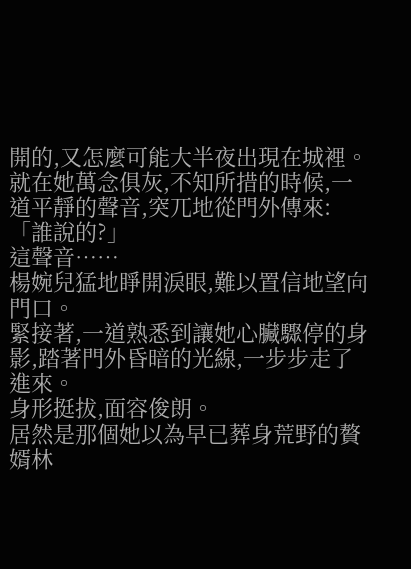開的,又怎麼可能大半夜出現在城裡。
就在她萬念俱灰,不知所措的時候,一道平靜的聲音,突兀地從門外傳來:「誰說的?」
這聲音……
楊婉兒猛地睜開淚眼,難以置信地望向門口。
緊接著,一道熟悉到讓她心臟驟停的身影,踏著門外昏暗的光線,一步步走了進來。
身形挺拔,面容俊朗。
居然是那個她以為早已葬身荒野的贅婿林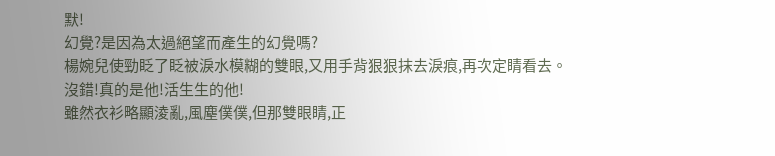默!
幻覺?是因為太過絕望而產生的幻覺嗎?
楊婉兒使勁眨了眨被淚水模糊的雙眼,又用手背狠狠抹去淚痕,再次定睛看去。
沒錯!真的是他!活生生的他!
雖然衣衫略顯淩亂,風塵僕僕,但那雙眼睛,正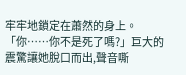牢牢地鎖定在蕭然的身上。
「你……你不是死了嗎?」巨大的震驚讓她脫口而出,聲音嘶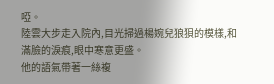啞。
陸雲大步走入院內,目光掃過楊婉兒狼狽的模樣,和滿臉的淚痕,眼中寒意更盛。
他的語氣帶著一絲複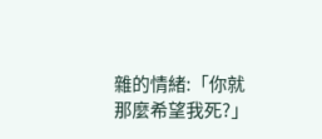雜的情緒:「你就那麼希望我死?」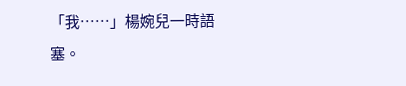「我……」楊婉兒一時語塞。